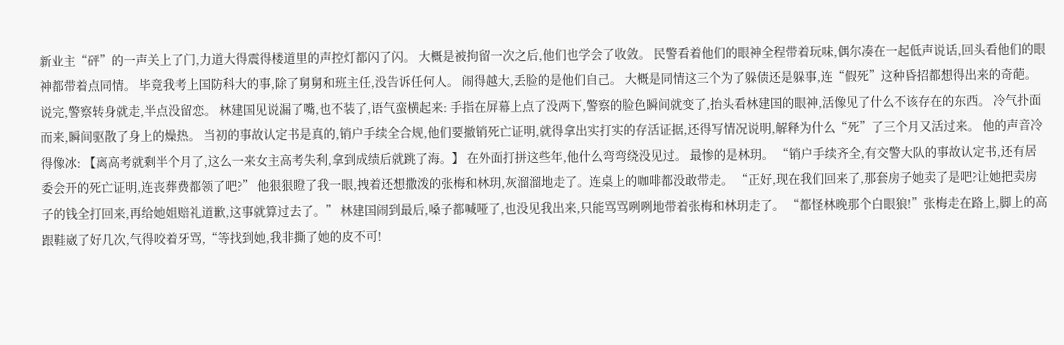新业主“砰”的一声关上了门,力道大得震得楼道里的声控灯都闪了闪。 大概是被拘留一次之后,他们也学会了收敛。 民警看着他们的眼神全程带着玩味,偶尔凑在一起低声说话,回头看他们的眼神都带着点同情。 毕竟我考上国防科大的事,除了舅舅和班主任,没告诉任何人。 闹得越大,丢脸的是他们自己。 大概是同情这三个为了躲债还是躲事,连“假死”这种昏招都想得出来的奇葩。 说完,警察转身就走,半点没留恋。 林建国见说漏了嘴,也不装了,语气蛮横起来: 手指在屏幕上点了没两下,警察的脸色瞬间就变了,抬头看林建国的眼神,活像见了什么不该存在的东西。 冷气扑面而来,瞬间驱散了身上的燥热。 当初的事故认定书是真的,销户手续全合规,他们要撤销死亡证明,就得拿出实打实的存活证据,还得写情况说明,解释为什么“死”了三个月又活过来。 他的声音冷得像冰: 【离高考就剩半个月了,这么一来女主高考失利,拿到成绩后就跳了海。】 在外面打拼这些年,他什么弯弯绕没见过。 最惨的是林玥。 “销户手续齐全,有交警大队的事故认定书,还有居委会开的死亡证明,连丧葬费都领了吧?” 他狠狠瞪了我一眼,拽着还想撒泼的张梅和林玥,灰溜溜地走了。连桌上的咖啡都没敢带走。 “正好,现在我们回来了,那套房子她卖了是吧?让她把卖房子的钱全打回来,再给她姐赔礼道歉,这事就算过去了。” 林建国闹到最后,嗓子都喊哑了,也没见我出来,只能骂骂咧咧地带着张梅和林玥走了。 “都怪林晚那个白眼狼!”张梅走在路上,脚上的高跟鞋崴了好几次,气得咬着牙骂,“等找到她,我非撕了她的皮不可!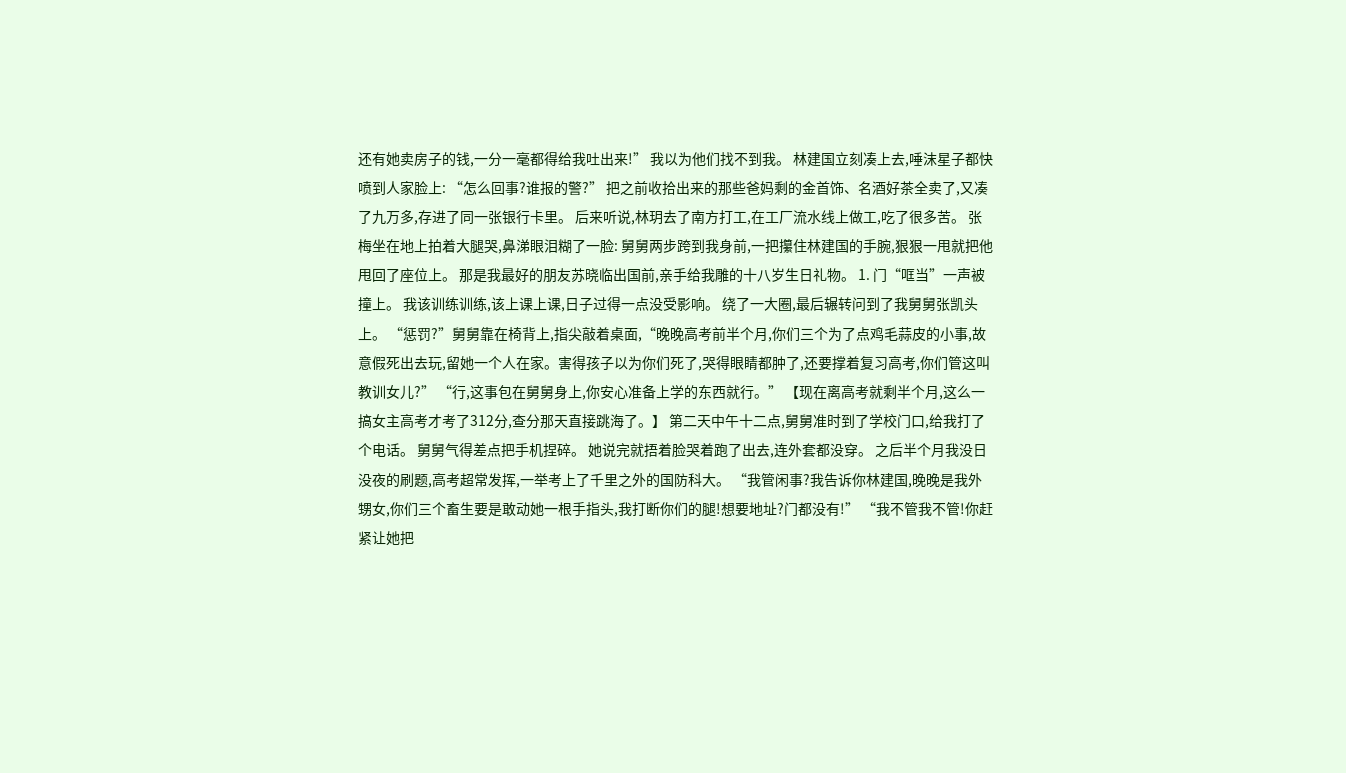还有她卖房子的钱,一分一毫都得给我吐出来!” 我以为他们找不到我。 林建国立刻凑上去,唾沫星子都快喷到人家脸上: “怎么回事?谁报的警?” 把之前收拾出来的那些爸妈剩的金首饰、名酒好茶全卖了,又凑了九万多,存进了同一张银行卡里。 后来听说,林玥去了南方打工,在工厂流水线上做工,吃了很多苦。 张梅坐在地上拍着大腿哭,鼻涕眼泪糊了一脸: 舅舅两步跨到我身前,一把攥住林建国的手腕,狠狠一甩就把他甩回了座位上。 那是我最好的朋友苏晓临出国前,亲手给我雕的十八岁生日礼物。 1. 门“哐当”一声被撞上。 我该训练训练,该上课上课,日子过得一点没受影响。 绕了一大圈,最后辗转问到了我舅舅张凯头上。 “惩罚?”舅舅靠在椅背上,指尖敲着桌面,“晚晚高考前半个月,你们三个为了点鸡毛蒜皮的小事,故意假死出去玩,留她一个人在家。害得孩子以为你们死了,哭得眼睛都肿了,还要撑着复习高考,你们管这叫教训女儿?” “行,这事包在舅舅身上,你安心准备上学的东西就行。” 【现在离高考就剩半个月,这么一搞女主高考才考了312分,查分那天直接跳海了。】 第二天中午十二点,舅舅准时到了学校门口,给我打了个电话。 舅舅气得差点把手机捏碎。 她说完就捂着脸哭着跑了出去,连外套都没穿。 之后半个月我没日没夜的刷题,高考超常发挥,一举考上了千里之外的国防科大。 “我管闲事?我告诉你林建国,晚晚是我外甥女,你们三个畜生要是敢动她一根手指头,我打断你们的腿!想要地址?门都没有!” “我不管我不管!你赶紧让她把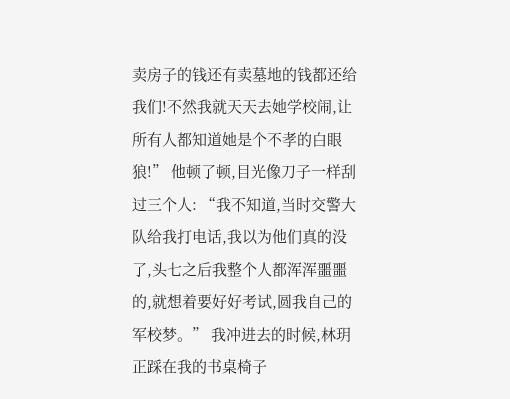卖房子的钱还有卖墓地的钱都还给我们!不然我就天天去她学校闹,让所有人都知道她是个不孝的白眼狼!” 他顿了顿,目光像刀子一样刮过三个人: “我不知道,当时交警大队给我打电话,我以为他们真的没了,头七之后我整个人都浑浑噩噩的,就想着要好好考试,圆我自己的军校梦。” 我冲进去的时候,林玥正踩在我的书桌椅子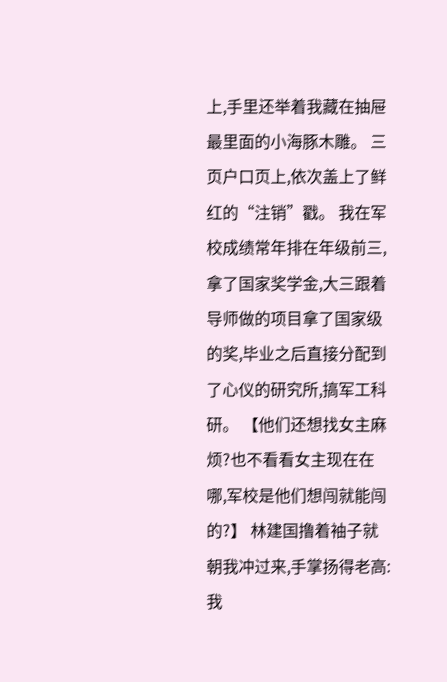上,手里还举着我藏在抽屉最里面的小海豚木雕。 三页户口页上,依次盖上了鲜红的“注销”戳。 我在军校成绩常年排在年级前三,拿了国家奖学金,大三跟着导师做的项目拿了国家级的奖,毕业之后直接分配到了心仪的研究所,搞军工科研。 【他们还想找女主麻烦?也不看看女主现在在哪,军校是他们想闯就能闯的?】 林建国撸着袖子就朝我冲过来,手掌扬得老高: 我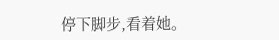停下脚步,看着她。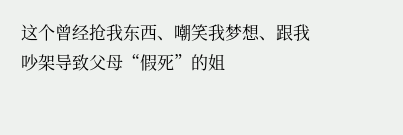这个曾经抢我东西、嘲笑我梦想、跟我吵架导致父母“假死”的姐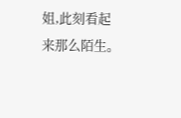姐,此刻看起来那么陌生。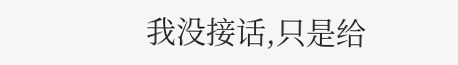我没接话,只是给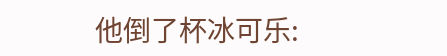他倒了杯冰可乐: